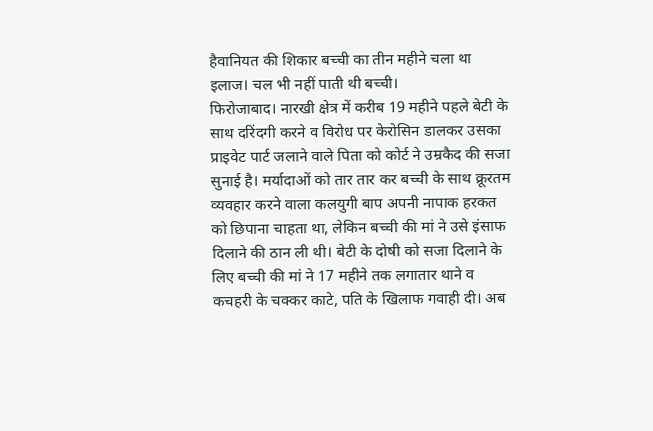हैवानियत की शिकार बच्ची का तीन महीने चला था इलाज। चल भी नहीं पाती थी बच्ची।
फिरोजाबाद। नारखी क्षेत्र में करीब 19 महीने पहले बेटी के साथ दरिंदगी करने व विरोध पर केरोसिन डालकर उसका प्राइवेट पार्ट जलाने वाले पिता को कोर्ट ने उम्रकैद की सजा सुनाई है। मर्यादाओं को तार तार कर बच्ची के साथ क्रूरतम व्यवहार करने वाला कलयुगी बाप अपनी नापाक हरकत को छिपाना चाहता था, लेकिन बच्ची की मां ने उसे इंसाफ दिलाने की ठान ली थी। बेटी के दोषी को सजा दिलाने के लिए बच्ची की मां ने 17 महीने तक लगातार थाने व कचहरी के चक्कर काटे, पति के खिलाफ गवाही दी। अब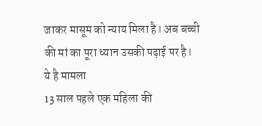जाकर मासूम को न्याय मिला है। अब बच्ची की मां का पूरा ध्यान उसकी पढ़ाई पर है।
ये है मामला
13 साल पहले एक महिला की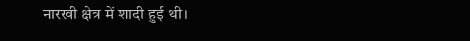नारखी क्षेत्र में शादी हुई थी।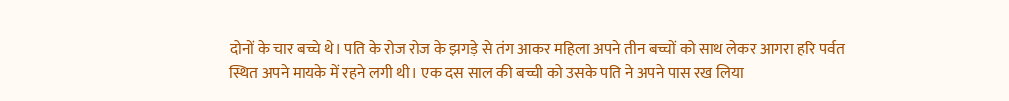दोनों के चार बच्चे थे। पति के रोज रोज के झगड़े से तंग आकर महिला अपने तीन बच्चों को साथ लेकर आगरा हरि पर्वत स्थित अपने मायके में रहने लगी थी। एक दस साल की बच्ची को उसके पति ने अपने पास रख लिया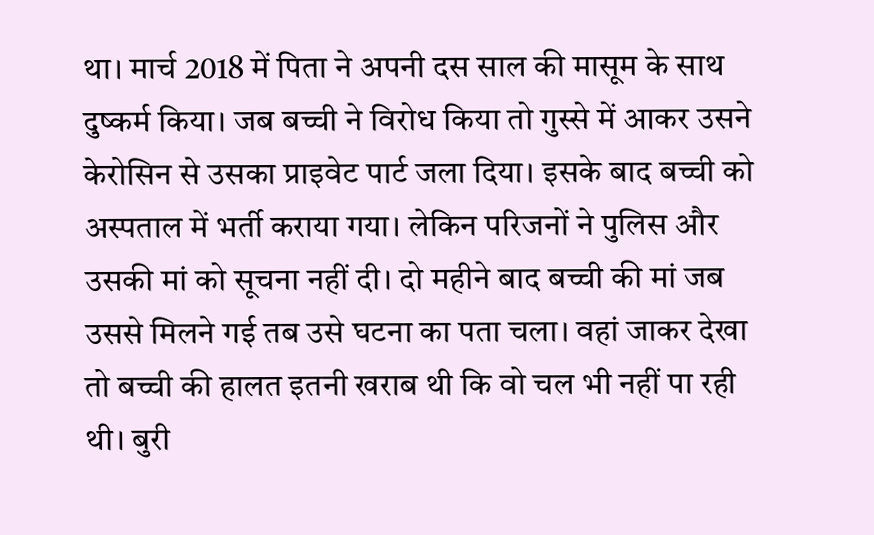था। मार्च 2018 में पिता ने अपनी दस साल की मासूम के साथ दुष्कर्म किया। जब बच्ची ने विरोध किया तो गुस्से में आकर उसने केरोसिन से उसका प्राइवेट पार्ट जला दिया। इसके बाद बच्ची को अस्पताल में भर्ती कराया गया। लेकिन परिजनों ने पुलिस और उसकी मां को सूचना नहीं दी। दो महीने बाद बच्ची की मां जब उससे मिलने गई तब उसे घटना का पता चला। वहां जाकर देखा तो बच्ची की हालत इतनी खराब थी कि वो चल भी नहीं पा रही थी। बुरी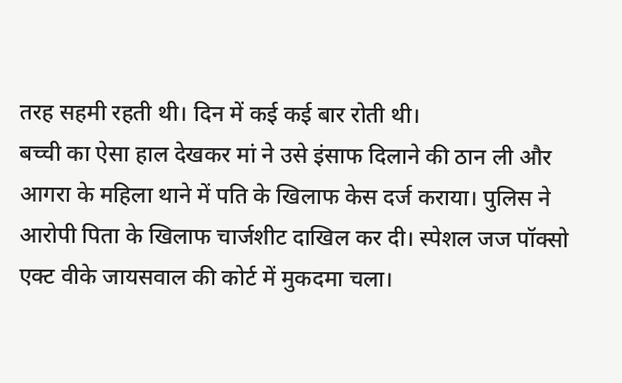तरह सहमी रहती थी। दिन में कई कई बार रोती थी।
बच्ची का ऐसा हाल देखकर मां ने उसे इंसाफ दिलाने की ठान ली और आगरा के महिला थाने में पति के खिलाफ केस दर्ज कराया। पुलिस ने आरोपी पिता के खिलाफ चार्जशीट दाखिल कर दी। स्पेशल जज पॉक्सो एक्ट वीके जायसवाल की कोर्ट में मुकदमा चला।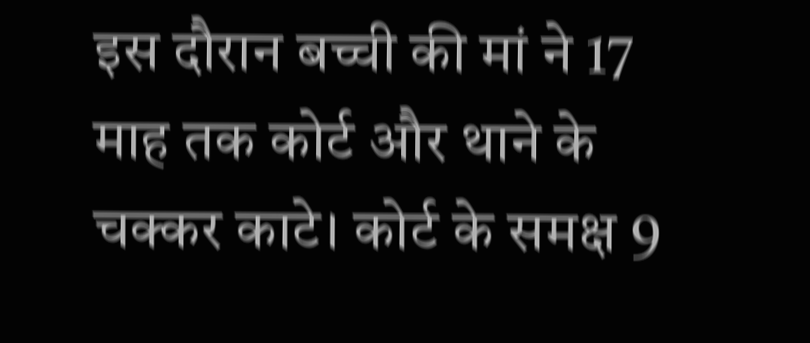इस दौरान बच्ची की मां ने 17 माह तक कोर्ट और थाने के चक्कर काटे। कोर्ट के समक्ष 9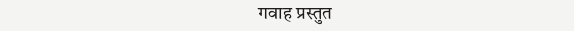गवाह प्रस्तुत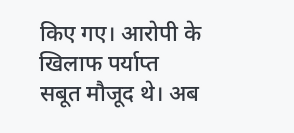किए गए। आरोपी के खिलाफ पर्याप्त सबूत मौजूद थे। अब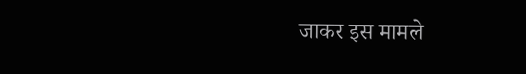जाकर इस मामले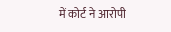में कोर्ट ने आरोपी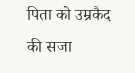पिता को उम्रकैद की सजा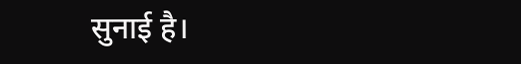सुनाई है।